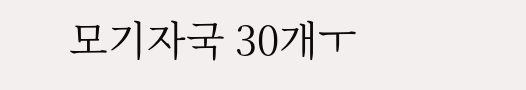모기자국 30개ㅜ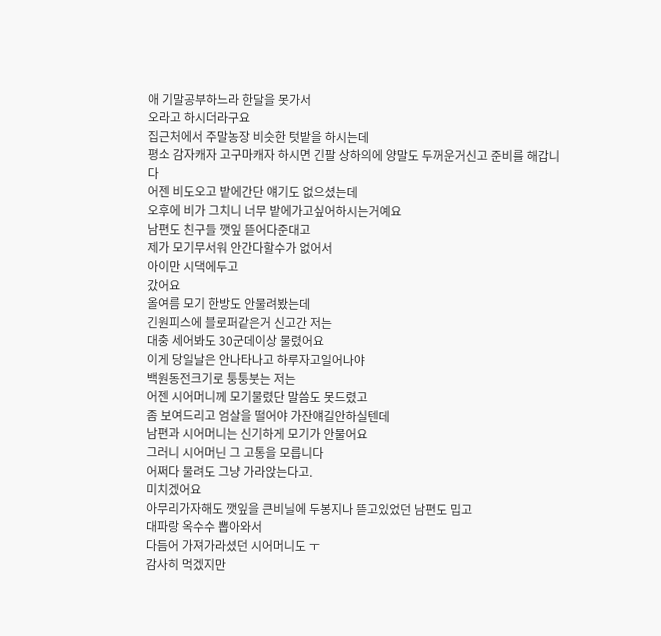애 기말공부하느라 한달을 못가서
오라고 하시더라구요
집근처에서 주말농장 비슷한 텃밭을 하시는데
평소 감자캐자 고구마캐자 하시면 긴팔 상하의에 양말도 두꺼운거신고 준비를 해갑니다
어젠 비도오고 밭에간단 얘기도 없으셨는데
오후에 비가 그치니 너무 밭에가고싶어하시는거예요
남편도 친구들 깻잎 뜯어다준대고
제가 모기무서워 안간다할수가 없어서
아이만 시댁에두고
갔어요
올여름 모기 한방도 안물려봤는데
긴원피스에 블로퍼같은거 신고간 저는
대충 세어봐도 30군데이상 물렸어요
이게 당일날은 안나타나고 하루자고일어나야
백원동전크기로 퉁퉁붓는 저는
어젠 시어머니께 모기물렸단 말씀도 못드렸고
좀 보여드리고 엄살을 떨어야 가잔얘길안하실텐데
남편과 시어머니는 신기하게 모기가 안물어요
그러니 시어머닌 그 고통을 모릅니다
어쩌다 물려도 그냥 가라앉는다고.
미치겠어요
아무리가자해도 깻잎을 큰비닐에 두봉지나 뜯고있었던 남편도 밉고
대파랑 옥수수 뽑아와서
다듬어 가져가라셨던 시어머니도 ㅜ
감사히 먹겠지만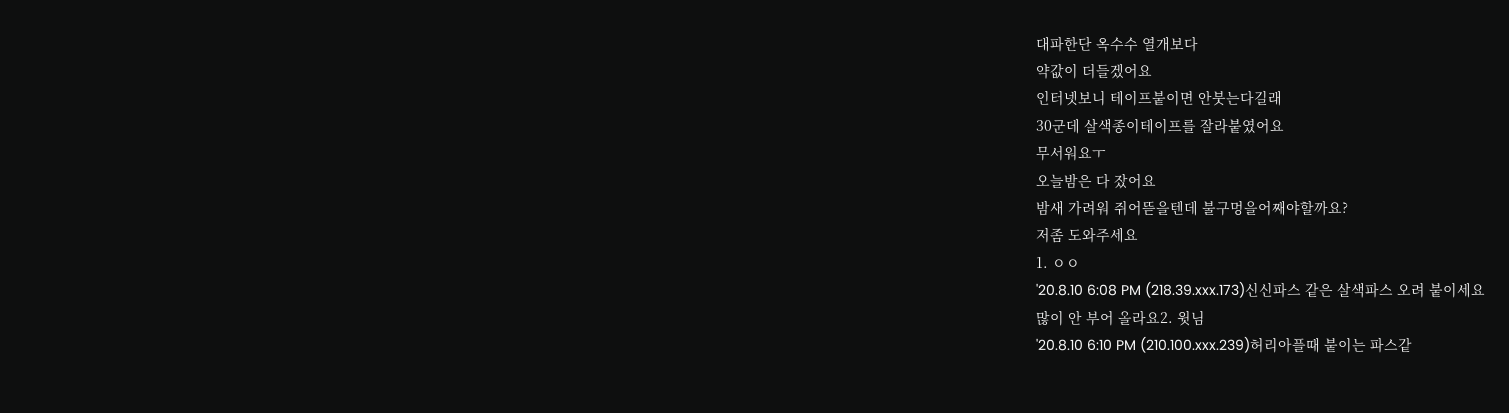대파한단 옥수수 열개보다
약값이 더들겠어요
인터넷보니 테이프붙이면 안붓는다길래
30군데 살색종이테이프를 잘라붙였어요
무서워요ㅜ
오늘밤은 다 잤어요
밤새 가려워 쥐어뜯을텐데 불구멍을어째야할까요?
저좀 도와주세요
1. ㅇㅇ
'20.8.10 6:08 PM (218.39.xxx.173)신신파스 같은 살색파스 오려 붙이세요
많이 안 부어 올라요2. 윗님
'20.8.10 6:10 PM (210.100.xxx.239)허리아플때 붙이는 파스같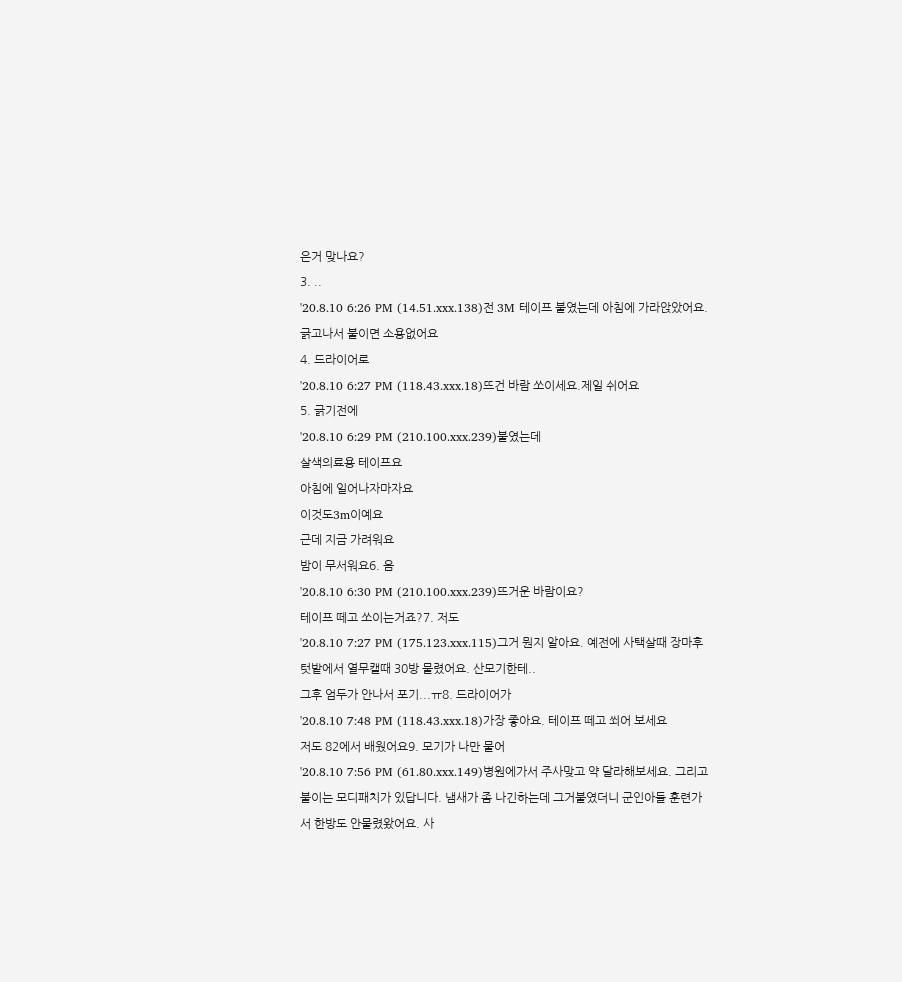은거 맞나요?
3. ..
'20.8.10 6:26 PM (14.51.xxx.138)전 3M 테이프 붙였는데 아침에 가라앉았어요. 긁고나서 붙이면 소용없어요
4. 드라이어로
'20.8.10 6:27 PM (118.43.xxx.18)뜨건 바람 쏘이세요.제일 쉬어요
5. 긁기전에
'20.8.10 6:29 PM (210.100.xxx.239)붙였는데
살색의료용 테이프요
아침에 일어나자마자요
이것도3m이예요
근데 지금 가려워요
밤이 무서워요6. 음
'20.8.10 6:30 PM (210.100.xxx.239)뜨거운 바람이요?
테이프 떼고 쏘이는거죠?7. 저도
'20.8.10 7:27 PM (175.123.xxx.115)그거 뭔지 알아요. 예전에 사택살때 장마후 텃밭에서 열무캘때 30방 물렸어요. 산모기한테..
그후 엄두가 안나서 포기...ㅠ8. 드라이어가
'20.8.10 7:48 PM (118.43.xxx.18)가장 좋아요. 테이프 떼고 쐬어 보세요
저도 82에서 배웠어요9. 모기가 나만 물어
'20.8.10 7:56 PM (61.80.xxx.149)병원에가서 주사맞고 약 달라해보세요. 그리고 붙이는 모디패치가 있답니다. 냄새가 좀 나긴하는데 그거붙였더니 군인아들 훈련가서 한방도 안물렸왔어요. 사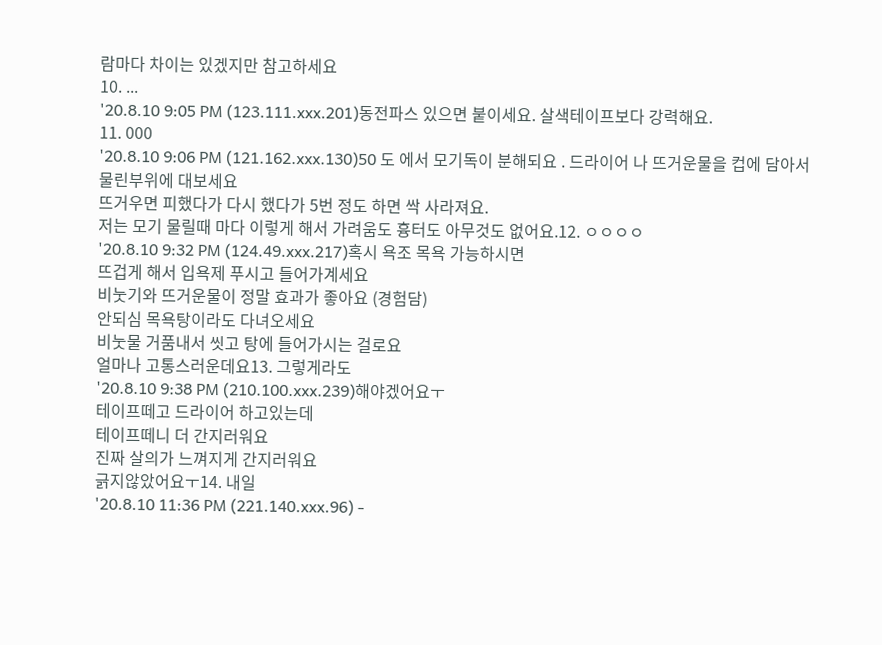람마다 차이는 있겠지만 참고하세요
10. ...
'20.8.10 9:05 PM (123.111.xxx.201)동전파스 있으면 붙이세요. 살색테이프보다 강력해요.
11. 000
'20.8.10 9:06 PM (121.162.xxx.130)50 도 에서 모기독이 분해되요 . 드라이어 나 뜨거운물을 컵에 담아서 물린부위에 대보세요
뜨거우면 피했다가 다시 했다가 5번 정도 하면 싹 사라져요.
저는 모기 물릴때 마다 이렇게 해서 가려움도 흉터도 아무것도 없어요.12. ㅇㅇㅇㅇ
'20.8.10 9:32 PM (124.49.xxx.217)혹시 욕조 목욕 가능하시면
뜨겁게 해서 입욕제 푸시고 들어가계세요
비눗기와 뜨거운물이 정말 효과가 좋아요 (경험담)
안되심 목욕탕이라도 다녀오세요
비눗물 거품내서 씻고 탕에 들어가시는 걸로요
얼마나 고통스러운데요13. 그렇게라도
'20.8.10 9:38 PM (210.100.xxx.239)해야겠어요ㅜ
테이프떼고 드라이어 하고있는데
테이프떼니 더 간지러워요
진짜 살의가 느껴지게 간지러워요
긁지않았어요ㅜ14. 내일
'20.8.10 11:36 PM (221.140.xxx.96) -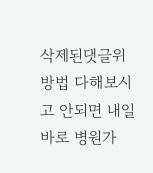삭제된댓글위 방법 다해보시고 안되면 내일 바로 병원가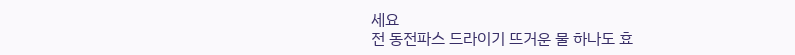세요
전 동전파스 드라이기 뜨거운 물 하나도 효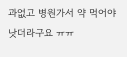과없고 병원가서 약 먹어야 낫더라구요 ㅠㅠ